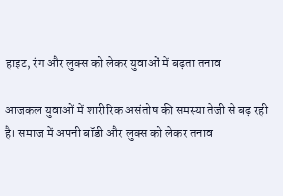हाइट, रंग और लुक्स को लेकर युवाओं में बढ़ता तनाव

आजकल युवाओं में शारीरिक असंतोष की समस्या तेजी से बढ़ रही है। समाज में अपनी बॉडी और लुक्स को लेकर तनाव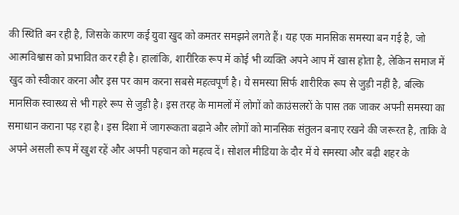की स्थिति बन रही है, जिसके कारण कई युवा खुद को कमतर समझने लगते हैं। यह एक मानसिक समस्या बन गई है, जो आत्मविश्वास को प्रभावित कर रही है। हालांकि, शारीरिक रूप में कोई भी व्यक्ति अपने आप में खास होता है, लेकिन समाज में खुद को स्वीकार करना और इस पर काम करना सबसे महत्वपूर्ण है। ये समस्या सिर्फ शारीरिक रूप से जुड़ी नहीं है, बल्कि मानसिक स्वास्थ्य से भी गहरे रूप से जुड़ी है। इस तरह के मामलों में लोगों को काउंसलरों के पास तक जाकर अपनी समस्या का समाधान कराना पड़ रहा है। इस दिशा में जागरूकता बढ़ाने और लोगों को मानसिक संतुलन बनाए रखने की जरूरत है, ताकि वे अपने असली रूप में खुश रहें और अपनी पहचान को महत्व दें। सोशल मीडिया के दौर में ये समस्या और बढ़ी शहर के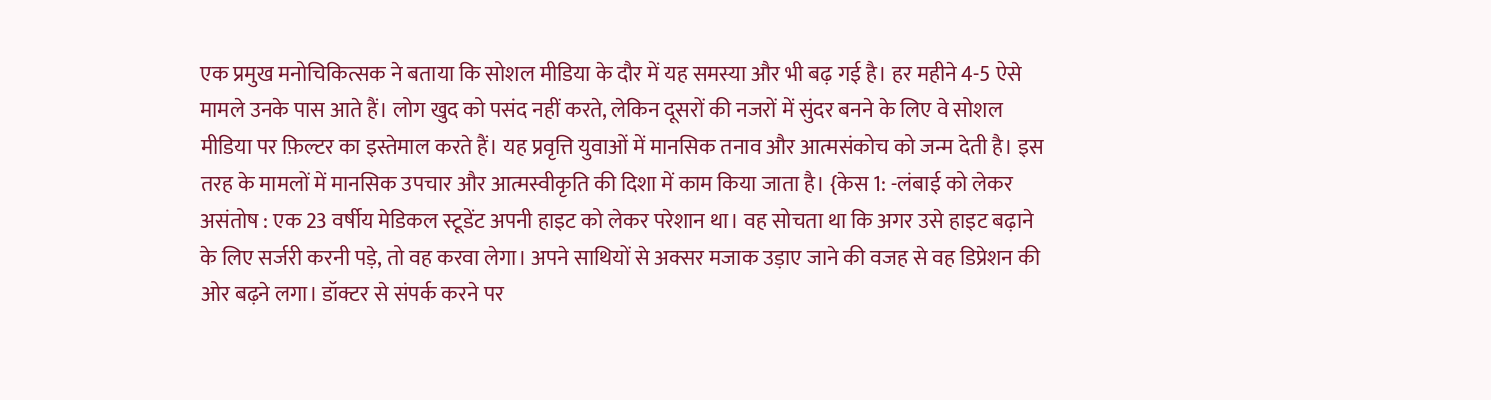एक प्रमुख मनोचिकित्सक ने बताया कि सोशल मीडिया के दौर में यह समस्या और भी बढ़ गई है। हर महीने 4-5 ऐसे मामले उनके पास आते हैं। लोग खुद को पसंद नहीं करते, लेकिन दूसरों की नजरों में सुंदर बनने के लिए वे सोशल मीडिया पर फ़िल्टर का इस्तेमाल करते हैं। यह प्रवृत्ति युवाओं में मानसिक तनाव और आत्मसंकोच को जन्म देती है। इस तरह के मामलों में मानसिक उपचार और आत्मस्वीकृति की दिशा में काम किया जाता है। {केस 1: -लंबाई को लेकर असंतोष : एक 23 वर्षीय मेडिकल स्टूडेंट अपनी हाइट को लेकर परेशान था। वह सोचता था कि अगर उसे हाइट बढ़ाने के लिए सर्जरी करनी पड़े, तो वह करवा लेगा। अपने साथियों से अक्सर मजाक उड़ाए जाने की वजह से वह डिप्रेशन की ओर बढ़ने लगा। डॉक्टर से संपर्क करने पर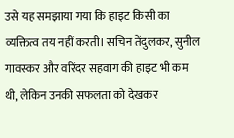उसे यह समझाया गया कि हाइट किसी का व्यक्तित्व तय नहीं करती। सचिन तेंदुलकर, सुनील गावस्कर और वरिंदर सहवाग की हाइट भी कम थी, लेकिन उनकी सफलता को देखकर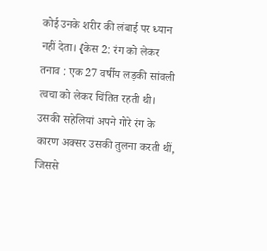कोई उनके शरीर की लंबाई पर ध्यान नहीं देता। {केस 2: रंग को लेकर तनाव : एक 27 वर्षीय लड़की सांवली त्वचा को लेकर चिंतित रहती थी। उसकी सहेलियां अपने गोरे रंग के कारण अक्सर उसकी तुलना करती थीं, जिससे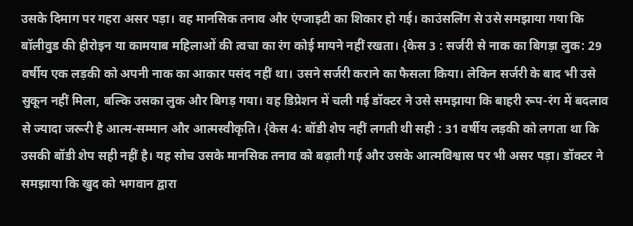उसके दिमाग पर गहरा असर पड़ा। वह मानसिक तनाव और एंग्जाइटी का शिकार हो गई। काउंसलिंग से उसे समझाया गया कि बॉलीवुड की हीरोइन या कामयाब महिलाओं की त्वचा का रंग कोई मायने नहीं रखता। {केस 3 : सर्जरी से नाक का बिगड़ा लुक: 29 वर्षीय एक लड़की को अपनी नाक का आकार पसंद नहीं था। उसने सर्जरी कराने का फैसला किया। लेकिन सर्जरी के बाद भी उसे सुकून नहीं मिला, बल्कि उसका लुक और बिगड़ गया। वह डिप्रेशन में चली गई डॉक्टर ने उसे समझाया कि बाहरी रूप-रंग में बदलाव से ज्यादा जरूरी है आत्म-सम्मान और आत्मस्वीकृति। {केस 4: बॉडी शेप नहीं लगती थी सही : 31 वर्षीय लड़की को लगता था कि उसकी बॉडी शेप सही नहीं है। यह सोच उसके मानसिक तनाव को बढ़ाती गई और उसके आत्मविश्वास पर भी असर पड़ा। डॉक्टर ने समझाया कि खुद को भगवान द्वारा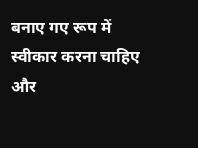बनाए गए रूप में स्वीकार करना चाहिए और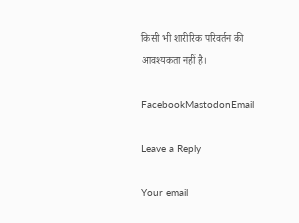किसी भी शारीरिक परिवर्तन की आवश्यकता नहीं है।

FacebookMastodonEmail

Leave a Reply

Your email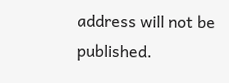address will not be published.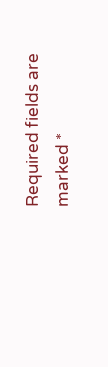Required fields are marked *